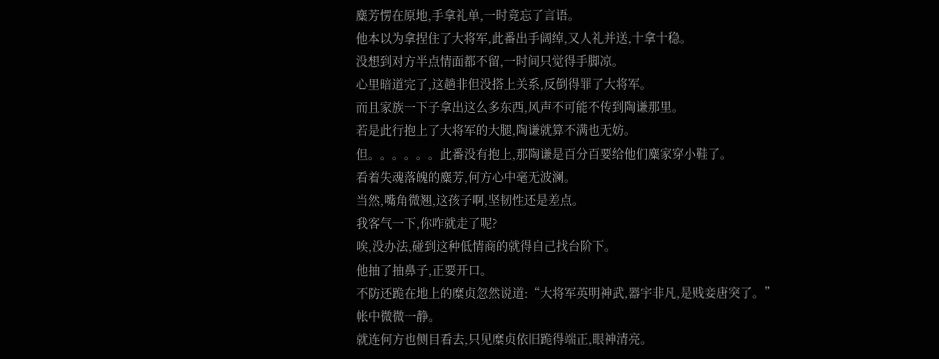麋芳愣在原地,手拿礼单,一时竟忘了言语。
他本以为拿捏住了大将军,此番出手阔绰,又人礼并送,十拿十稳。
没想到对方半点情面都不留,一时间只觉得手脚凉。
心里暗道完了,这趟非但没搭上关系,反倒得罪了大将军。
而且家族一下子拿出这么多东西,风声不可能不传到陶谦那里。
若是此行抱上了大将军的大腿,陶谦就算不满也无妨。
但。。。。。。此番没有抱上,那陶谦是百分百要给他们麋家穿小鞋了。
看着失魂落魄的麋芳,何方心中毫无波澜。
当然,嘴角微翘,这孩子啊,坚韧性还是差点。
我客气一下,你咋就走了呢?
唉,没办法,碰到这种低情商的就得自己找台阶下。
他抽了抽鼻子,正要开口。
不防还跪在地上的糜贞忽然说道:“大将军英明神武,器宇非凡,是贱妾唐突了。”
帐中微微一静。
就连何方也侧目看去,只见糜贞依旧跪得端正,眼神清亮。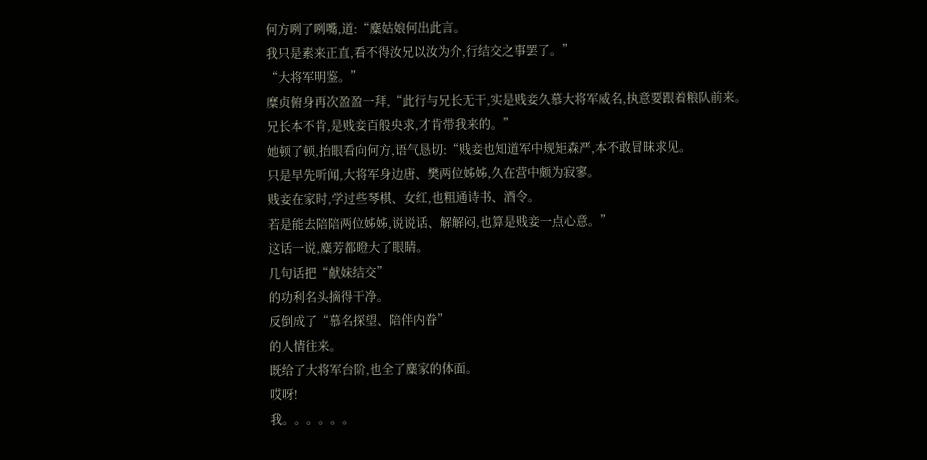何方咧了咧嘴,道:“麋姑娘何出此言。
我只是素来正直,看不得汝兄以汝为介,行结交之事罢了。”
“大将军明鉴。”
糜贞俯身再次盈盈一拜,“此行与兄长无干,实是贱妾久慕大将军威名,执意要跟着粮队前来。
兄长本不肯,是贱妾百般央求,才肯带我来的。”
她顿了顿,抬眼看向何方,语气恳切:“贱妾也知道军中规矩森严,本不敢冒昧求见。
只是早先听闻,大将军身边唐、樊两位姊姊,久在营中颇为寂寥。
贱妾在家时,学过些琴棋、女红,也粗通诗书、酒令。
若是能去陪陪两位姊姊,说说话、解解闷,也算是贱妾一点心意。”
这话一说,麋芳都瞪大了眼睛。
几句话把“献妹结交”
的功利名头摘得干净。
反倒成了“慕名探望、陪伴内眷”
的人情往来。
既给了大将军台阶,也全了麋家的体面。
哎呀!
我。。。。。。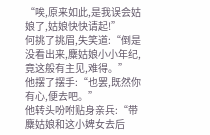“唉,原来如此,是我误会姑娘了,姑娘快快请起!”
何挑了挑眉,失笑道:“倒是没看出来,麋姑娘小小年纪,竟这般有主见,难得。”
他摆了摆手:“也罢,既然你有心,便去吧。”
他转头吩咐贴身亲兵:“带麋姑娘和这小婢女去后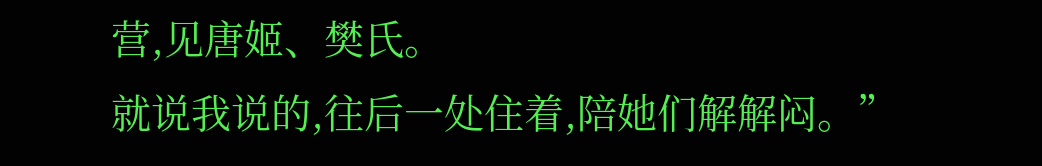营,见唐姬、樊氏。
就说我说的,往后一处住着,陪她们解解闷。”